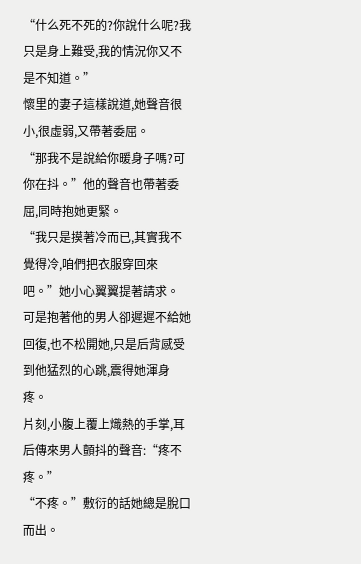“什么死不死的?你說什么呢?我只是身上難受,我的情況你又不是不知道。”
懷里的妻子這樣說道,她聲音很小,很虛弱,又帶著委屈。
“那我不是說給你暖身子嗎?可你在抖。”他的聲音也帶著委屈,同時抱她更緊。
“我只是摸著冷而已,其實我不覺得冷,咱們把衣服穿回來吧。”她小心翼翼提著請求。
可是抱著他的男人卻遲遲不給她回復,也不松開她,只是后背感受到他猛烈的心跳,震得她渾身疼。
片刻,小腹上覆上熾熱的手掌,耳后傳來男人顫抖的聲音:“疼不疼。”
“不疼。”敷衍的話她總是脫口而出。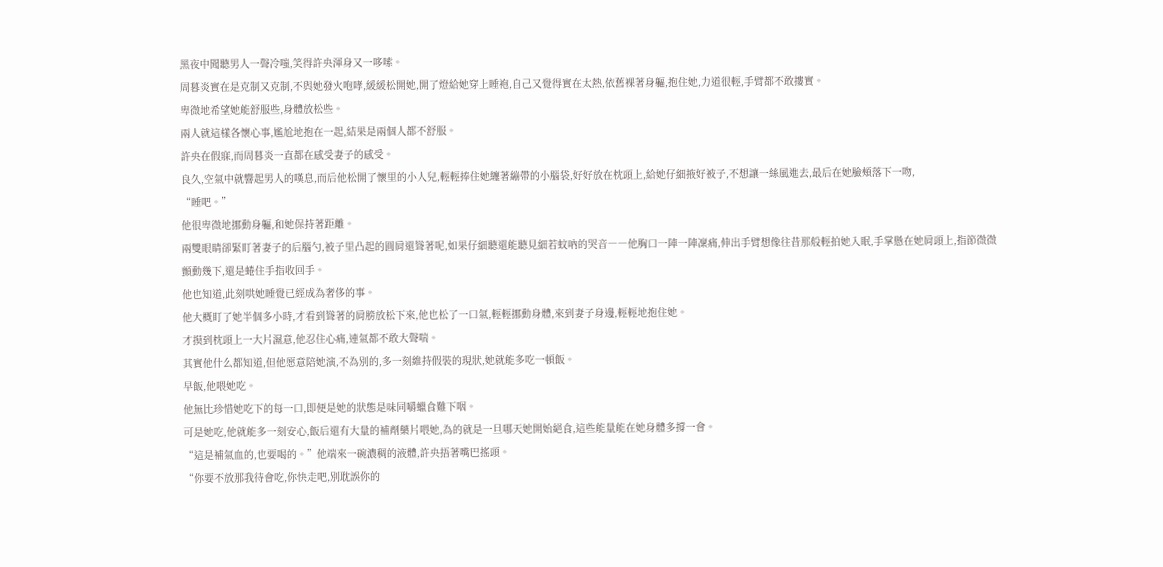黑夜中聞聽男人一聲冷嗤,笑得許央渾身又一哆嗦。
周暮炎實在是克制又克制,不與她發火咆哮,緩緩松開她,開了燈給她穿上睡袍,自己又覺得實在太熱,依舊裸著身軀,抱住她,力道很輕,手臂都不敢摟實。
卑微地希望她能舒服些,身體放松些。
兩人就這樣各懷心事,尷尬地抱在一起,結果是兩個人都不舒服。
許央在假寐,而周暮炎一直都在感受妻子的感受。
良久,空氣中就響起男人的嘆息,而后他松開了懷里的小人兒,輕輕捧住她纏著繃帶的小腦袋,好好放在枕頭上,給她仔細掖好被子,不想讓一絲風進去,最后在她臉頰落下一吻,
“睡吧。”
他很卑微地挪動身軀,和她保持著距離。
兩雙眼睛卻緊盯著妻子的后腦勺,被子里凸起的圓肩還聳著呢,如果仔細聽還能聽見細若蚊吶的哭音――他胸口一陣一陣凜痛,伸出手臂想像往昔那般輕拍她入眠,手掌懸在她肩頭上,指節微微顫動幾下,還是蜷住手指收回手。
他也知道,此刻哄她睡覺已經成為奢侈的事。
他大概盯了她半個多小時,才看到聳著的肩膀放松下來,他也松了一口氣,輕輕挪動身體,來到妻子身邊,輕輕地抱住她。
才摸到枕頭上一大片濕意,他忍住心痛,連氣都不敢大聲喘。
其實他什么都知道,但他愿意陪她演,不為別的,多一刻維持假裝的現狀,她就能多吃一頓飯。
早飯,他喂她吃。
他無比珍惜她吃下的每一口,即便是她的狀態是味同嚼蠟食難下咽。
可是她吃,他就能多一刻安心,飯后還有大量的補劑藥片喂她,為的就是一旦哪天她開始絕食,這些能量能在她身體多撐一會。
“這是補氣血的,也要喝的。”他端來一碗濃稠的液體,許央捂著嘴巴搖頭。
“你要不放那我待會吃,你快走吧,別耽誤你的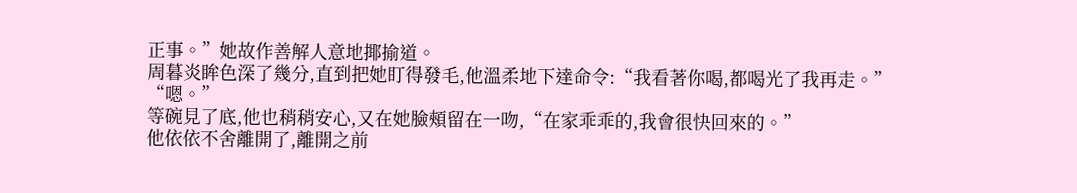正事。”她故作善解人意地揶揄道。
周暮炎眸色深了幾分,直到把她盯得發毛,他溫柔地下達命令:“我看著你喝,都喝光了我再走。”
“嗯。”
等碗見了底,他也稍稍安心,又在她臉頰留在一吻,“在家乖乖的,我會很快回來的。”
他依依不舍離開了,離開之前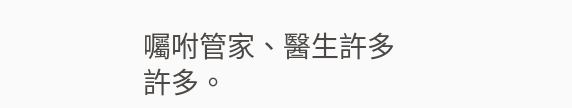囑咐管家、醫生許多許多。